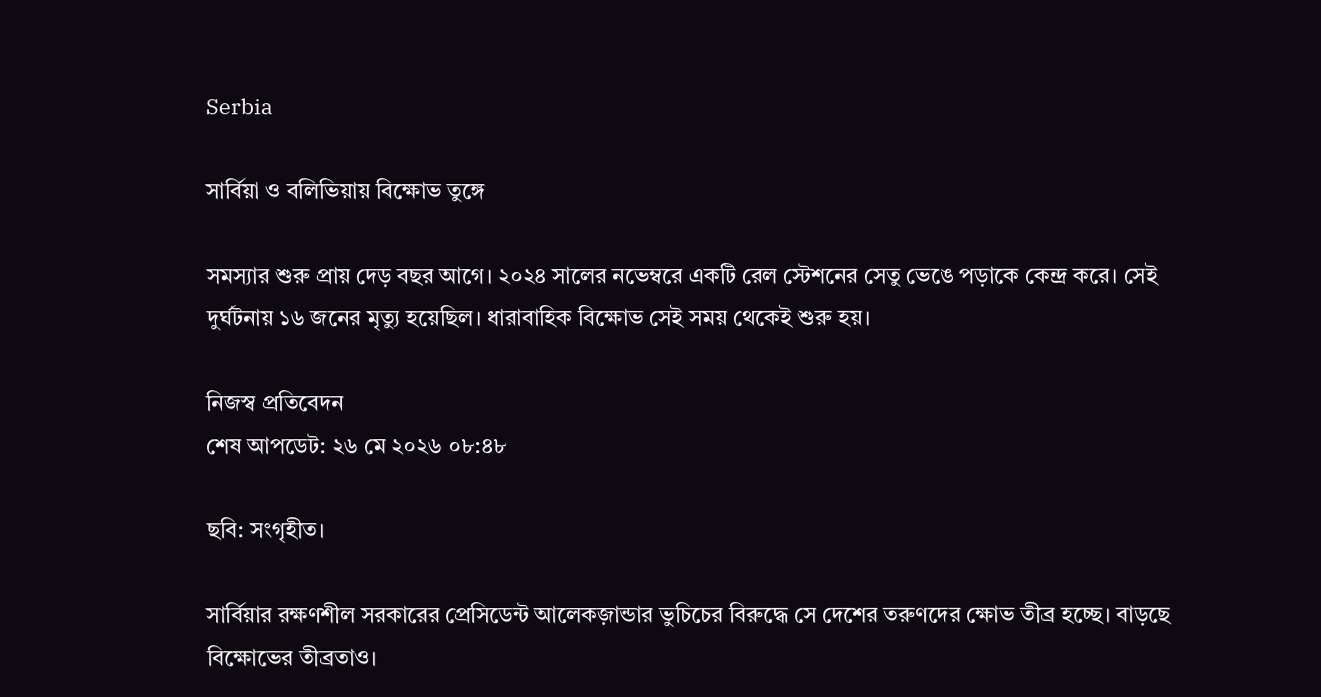Serbia

সার্বিয়া ও বলিভিয়ায় বিক্ষোভ তুঙ্গে

সমস্যার শুরু প্রায় দেড় বছর আগে। ২০২৪ সালের নভেম্বরে একটি রেল স্টেশনের সেতু ভেঙে পড়াকে কেন্দ্র করে। সেই দুর্ঘটনায় ১৬ জনের মৃত্যু হয়েছিল। ধারাবাহিক বিক্ষোভ সেই সময় থেকেই শুরু হয়।

নিজস্ব প্রতিবেদন
শেষ আপডেট: ২৬ মে ২০২৬ ০৮:৪৮

ছবি: সংগৃহীত।

সার্বিয়ার রক্ষণশীল সরকারের প্রেসিডেন্ট আলেকজ়ান্ডার ভুচিচের বিরুদ্ধে সে দেশের তরুণদের ক্ষোভ তীব্র হচ্ছে। বাড়ছে বিক্ষোভের তীব্রতাও।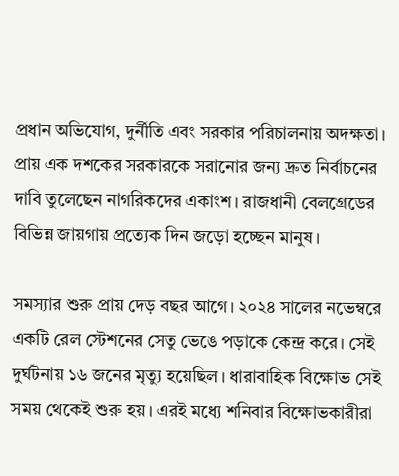প্রধান অভিযোগ, দুর্নীতি এবং সরকার পরিচালনায় অদক্ষতা। প্রায় এক দশকের সরকারকে সরানোর জন্য দ্রুত নির্বাচনের দাবি তুলেছেন নাগরিকদের একাংশ। রাজধানী বেলগ্রেডের বিভিন্ন জায়গায় প্রত্যেক দিন জড়ো হচ্ছেন মানুষ।

সমস্যার শুরু প্রায় দেড় বছর আগে। ২০২৪ সালের নভেম্বরে একটি রেল স্টেশনের সেতু ভেঙে পড়াকে কেন্দ্র করে। সেই দুর্ঘটনায় ১৬ জনের মৃত্যু হয়েছিল। ধারাবাহিক বিক্ষোভ সেই সময় থেকেই শুরু হয়। এরই মধ্যে শনিবার বিক্ষোভকারীরা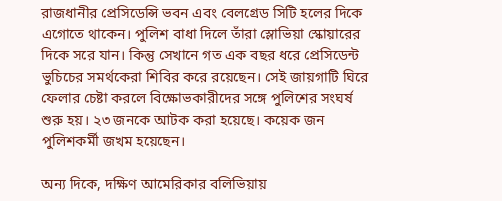রাজধানীর প্রেসিডেন্সি ভবন এবং বেলগ্রেড সিটি হলের দিকে এগোতে থাকেন। পুলিশ বাধা দিলে তাঁরা স্লোভিয়া স্কোয়ারের দিকে সরে যান। কিন্তু সেখানে গত এক বছর ধরে প্রেসিডেন্ট ভুচিচের সমর্থকেরা শিবির করে রয়েছেন। সেই জায়গাটি ঘিরে ফেলার চেষ্টা করলে বিক্ষোভকারীদের সঙ্গে পুলিশের সংঘর্ষ শুরু হয়। ২৩ জনকে আটক করা হয়েছে। কয়েক জন পুলিশকর্মী জখম হয়েছেন।

অন্য দিকে, দক্ষিণ আমেরিকার বলিভিয়ায়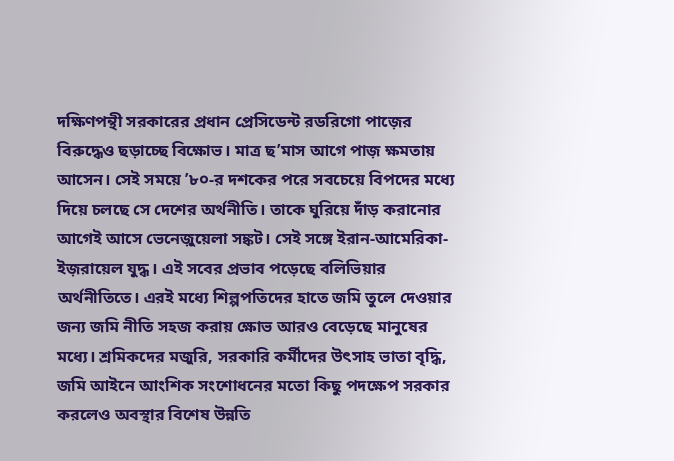দক্ষিণপন্থী সরকারের প্রধান প্রেসিডেন্ট রডরিগো পাজ়ের বিরুদ্ধেও ছড়াচ্ছে বিক্ষোভ। মাত্র ছ’মাস আগে পাজ় ক্ষমতায় আসেন। সেই সময়ে ’৮০-র দশকের পরে সবচেয়ে বিপদের মধ্যে দিয়ে চলছে সে দেশের অর্থনীতি। তাকে ঘুরিয়ে দাঁড় করানোর আগেই আসে ভেনেজ়ুয়েলা সঙ্কট। সেই সঙ্গে ইরান-আমেরিকা-ইজ়রায়েল যুদ্ধ। এই সবের প্রভাব পড়েছে বলিভিয়ার অর্থনীতিতে। এরই মধ্যে শিল্পপতিদের হাতে জমি তুলে দেওয়ার জন্য জমি নীতি সহজ করায় ক্ষোভ আরও বেড়েছে মানুষের মধ্যে। শ্রমিকদের মজুরি, সরকারি কর্মীদের উৎসাহ ভাতা বৃদ্ধি, জমি আইনে আংশিক সংশোধনের মতো কিছু পদক্ষেপ সরকার করলেও অবস্থার বিশেষ উন্নতি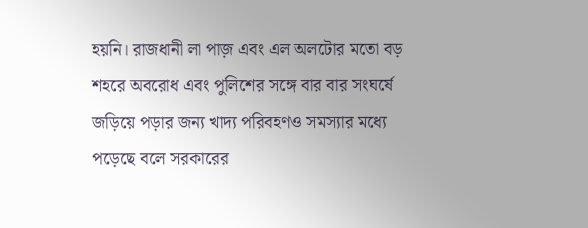হয়নি। রাজধানী লা পাজ় এবং এল অলটোর মতো বড় শহরে অবরোধ এবং পুলিশের সঙ্গে বার বার সংঘর্ষে জড়িয়ে পড়ার জন্য খাদ্য পরিবহণও সমস্যার মধ্যে পড়েছে বলে সরকারের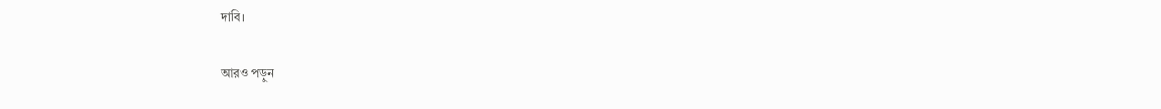দাবি।

আরও পড়ুন